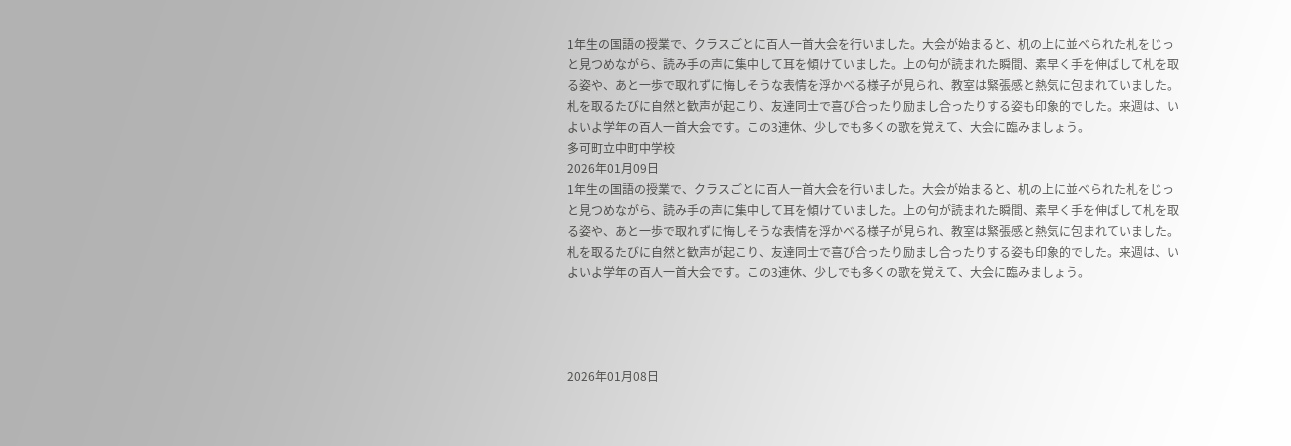1年生の国語の授業で、クラスごとに百人一首大会を行いました。大会が始まると、机の上に並べられた札をじっと見つめながら、読み手の声に集中して耳を傾けていました。上の句が読まれた瞬間、素早く手を伸ばして札を取る姿や、あと一歩で取れずに悔しそうな表情を浮かべる様子が見られ、教室は緊張感と熱気に包まれていました。札を取るたびに自然と歓声が起こり、友達同士で喜び合ったり励まし合ったりする姿も印象的でした。来週は、いよいよ学年の百人一首大会です。この3連休、少しでも多くの歌を覚えて、大会に臨みましょう。
多可町立中町中学校
2026年01月09日
1年生の国語の授業で、クラスごとに百人一首大会を行いました。大会が始まると、机の上に並べられた札をじっと見つめながら、読み手の声に集中して耳を傾けていました。上の句が読まれた瞬間、素早く手を伸ばして札を取る姿や、あと一歩で取れずに悔しそうな表情を浮かべる様子が見られ、教室は緊張感と熱気に包まれていました。札を取るたびに自然と歓声が起こり、友達同士で喜び合ったり励まし合ったりする姿も印象的でした。来週は、いよいよ学年の百人一首大会です。この3連休、少しでも多くの歌を覚えて、大会に臨みましょう。




2026年01月08日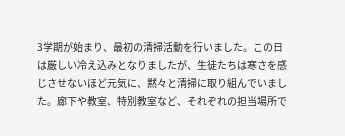3学期が始まり、最初の清掃活動を行いました。この日は厳しい冷え込みとなりましたが、生徒たちは寒さを感じさせないほど元気に、黙々と清掃に取り組んでいました。廊下や教室、特別教室など、それぞれの担当場所で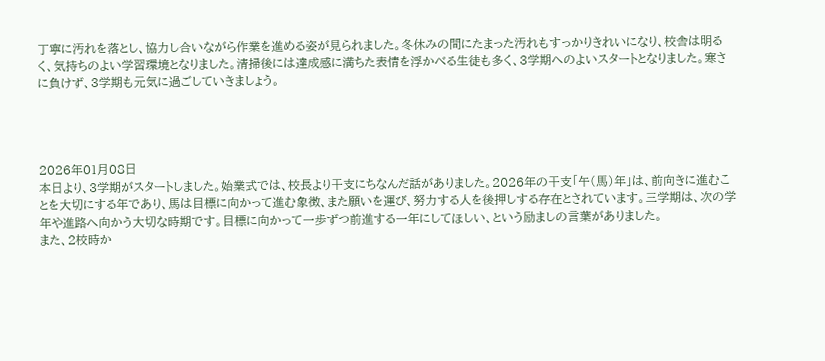丁寧に汚れを落とし、協力し合いながら作業を進める姿が見られました。冬休みの間にたまった汚れもすっかりきれいになり、校舎は明るく、気持ちのよい学習環境となりました。清掃後には達成感に満ちた表情を浮かべる生徒も多く、3学期へのよいスタートとなりました。寒さに負けず、3学期も元気に過ごしていきましょう。




2026年01月08日
本日より、3学期がスタートしました。始業式では、校長より干支にちなんだ話がありました。2026年の干支「午(馬)年」は、前向きに進むことを大切にする年であり、馬は目標に向かって進む象徴、また願いを運び、努力する人を後押しする存在とされています。三学期は、次の学年や進路へ向かう大切な時期です。目標に向かって一歩ずつ前進する一年にしてほしい、という励ましの言葉がありました。
また、2校時か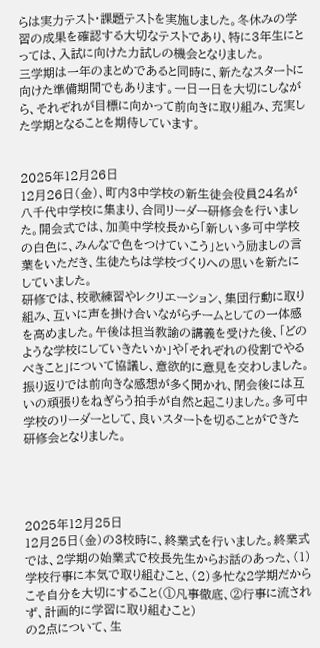らは実力テスト・課題テストを実施しました。冬休みの学習の成果を確認する大切なテストであり、特に3年生にとっては、入試に向けた力試しの機会となりました。
三学期は一年のまとめであると同時に、新たなスタートに向けた準備期間でもあります。一日一日を大切にしながら、それぞれが目標に向かって前向きに取り組み、充実した学期となることを期待しています。


2025年12月26日
12月26日(金)、町内3中学校の新生徒会役員24名が八千代中学校に集まり、合同リーダー研修会を行いました。開会式では、加美中学校長から「新しい多可中学校の白色に、みんなで色をつけていこう」という励ましの言葉をいただき、生徒たちは学校づくりへの思いを新たにしていました。
研修では、校歌練習やレクリエーション、集団行動に取り組み、互いに声を掛け合いながらチームとしての一体感を高めました。午後は担当教諭の講義を受けた後、「どのような学校にしていきたいか」や「それぞれの役割でやるべきこと」について協議し、意欲的に意見を交わしました。
振り返りでは前向きな感想が多く聞かれ、閉会後には互いの頑張りをねぎらう拍手が自然と起こりました。多可中学校のリーダーとして、良いスタートを切ることができた研修会となりました。




2025年12月25日
12月25日(金)の3校時に、終業式を行いました。終業式では、2学期の始業式で校長先生からお話のあった、(1)学校行事に本気で取り組むこと、(2)多忙な2学期だからこそ自分を大切にすること(①凡事徹底、②行事に流されず、計画的に学習に取り組むこと)
の2点について、生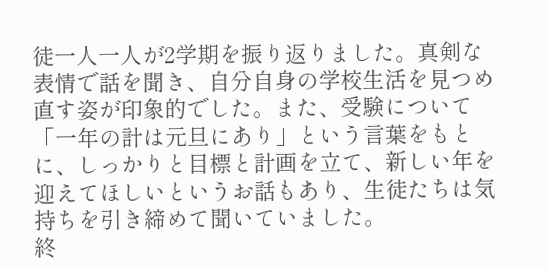徒一人一人が2学期を振り返りました。真剣な表情で話を聞き、自分自身の学校生活を見つめ直す姿が印象的でした。また、受験について「一年の計は元旦にあり」という言葉をもとに、しっかりと目標と計画を立て、新しい年を迎えてほしいというお話もあり、生徒たちは気持ちを引き締めて聞いていました。
終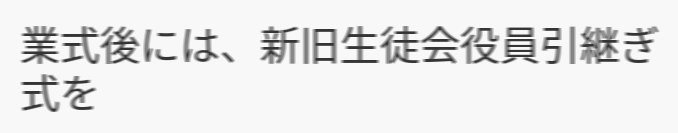業式後には、新旧生徒会役員引継ぎ式を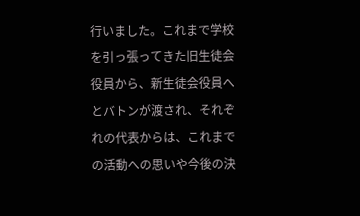行いました。これまで学校を引っ張ってきた旧生徒会役員から、新生徒会役員へとバトンが渡され、それぞれの代表からは、これまでの活動への思いや今後の決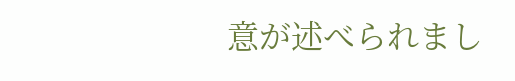意が述べられまし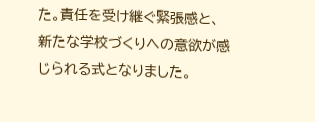た。責任を受け継ぐ緊張感と、新たな学校づくりへの意欲が感じられる式となりました。